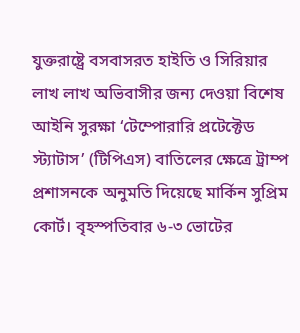যুক্তরাষ্ট্রে বসবাসরত হাইতি ও সিরিয়ার লাখ লাখ অভিবাসীর জন্য দেওয়া বিশেষ আইনি সুরক্ষা ‘টেম্পোরারি প্রটেক্টেড স্ট্যাটাস’ (টিপিএস) বাতিলের ক্ষেত্রে ট্রাম্প প্রশাসনকে অনুমতি দিয়েছে মার্কিন সুপ্রিম কোর্ট। বৃহস্পতিবার ৬-৩ ভোটের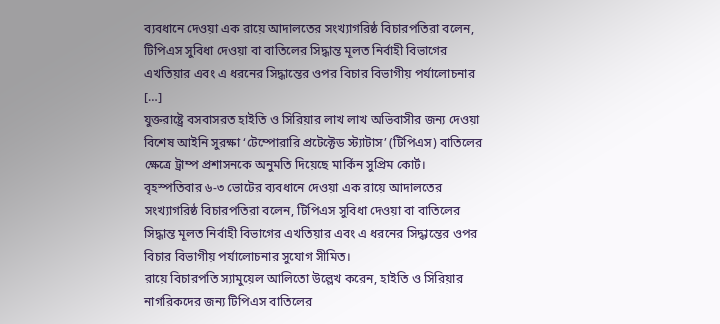ব্যবধানে দেওয়া এক রায়ে আদালতের সংখ্যাগরিষ্ঠ বিচারপতিরা বলেন, টিপিএস সুবিধা দেওয়া বা বাতিলের সিদ্ধান্ত মূলত নির্বাহী বিভাগের এখতিয়ার এবং এ ধরনের সিদ্ধান্তের ওপর বিচার বিভাগীয় পর্যালোচনার […]
যুক্তরাষ্ট্রে বসবাসরত হাইতি ও সিরিয়ার লাখ লাখ অভিবাসীর জন্য দেওয়া বিশেষ আইনি সুরক্ষা ‘টেম্পোরারি প্রটেক্টেড স্ট্যাটাস’ (টিপিএস) বাতিলের ক্ষেত্রে ট্রাম্প প্রশাসনকে অনুমতি দিয়েছে মার্কিন সুপ্রিম কোর্ট।
বৃহস্পতিবার ৬-৩ ভোটের ব্যবধানে দেওয়া এক রায়ে আদালতের সংখ্যাগরিষ্ঠ বিচারপতিরা বলেন, টিপিএস সুবিধা দেওয়া বা বাতিলের সিদ্ধান্ত মূলত নির্বাহী বিভাগের এখতিয়ার এবং এ ধরনের সিদ্ধান্তের ওপর বিচার বিভাগীয় পর্যালোচনার সুযোগ সীমিত।
রায়ে বিচারপতি স্যামুয়েল আলিতো উল্লেখ করেন, হাইতি ও সিরিয়ার নাগরিকদের জন্য টিপিএস বাতিলের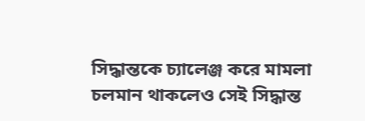সিদ্ধান্তকে চ্যালেঞ্জ করে মামলা চলমান থাকলেও সেই সিদ্ধান্ত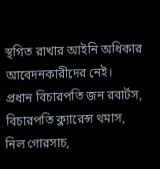স্থগিত রাখার আইনি অধিকার আবেদনকারীদের নেই।
প্রধান বিচারপতি জন রবার্টস, বিচারপতি ক্ল্যারেন্স থমাস, নিল গোরসাচ,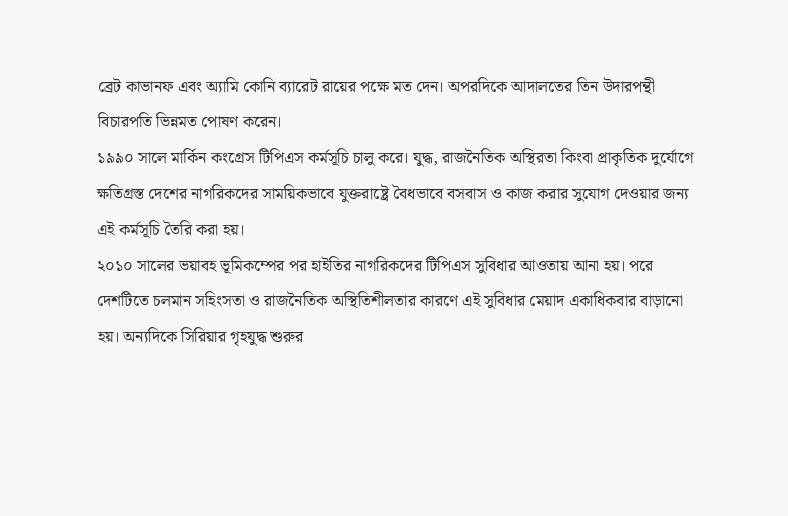ব্রেট কাভানফ এবং অ্যামি কোনি ব্যারেট রায়ের পক্ষে মত দেন। অপরদিকে আদালতের তিন উদারপন্থী বিচারপতি ভিন্নমত পোষণ করেন।
১৯৯০ সালে মার্কিন কংগ্রেস টিপিএস কর্মসূচি চালু করে। যুদ্ধ, রাজনৈতিক অস্থিরতা কিংবা প্রাকৃতিক দুর্যোগে ক্ষতিগ্রস্ত দেশের নাগরিকদের সাময়িকভাবে যুক্তরাষ্ট্রে বৈধভাবে বসবাস ও কাজ করার সুযোগ দেওয়ার জন্য এই কর্মসূচি তৈরি করা হয়।
২০১০ সালের ভয়াবহ ভূমিকম্পের পর হাইতির নাগরিকদের টিপিএস সুবিধার আওতায় আনা হয়। পরে দেশটিতে চলমান সহিংসতা ও রাজনৈতিক অস্থিতিশীলতার কারণে এই সুবিধার মেয়াদ একাধিকবার বাড়ানো হয়। অন্যদিকে সিরিয়ার গৃহযুদ্ধ শুরুর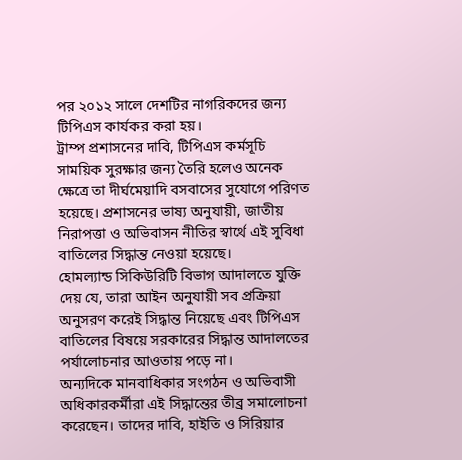পর ২০১২ সালে দেশটির নাগরিকদের জন্য টিপিএস কার্যকর করা হয়।
ট্রাম্প প্রশাসনের দাবি, টিপিএস কর্মসূচি সাময়িক সুরক্ষার জন্য তৈরি হলেও অনেক ক্ষেত্রে তা দীর্ঘমেয়াদি বসবাসের সুযোগে পরিণত হয়েছে। প্রশাসনের ভাষ্য অনুযায়ী, জাতীয় নিরাপত্তা ও অভিবাসন নীতির স্বার্থে এই সুবিধা বাতিলের সিদ্ধান্ত নেওয়া হয়েছে।
হোমল্যান্ড সিকিউরিটি বিভাগ আদালতে যুক্তি দেয় যে, তারা আইন অনুযায়ী সব প্রক্রিয়া অনুসরণ করেই সিদ্ধান্ত নিয়েছে এবং টিপিএস বাতিলের বিষয়ে সরকারের সিদ্ধান্ত আদালতের পর্যালোচনার আওতায় পড়ে না।
অন্যদিকে মানবাধিকার সংগঠন ও অভিবাসী অধিকারকর্মীরা এই সিদ্ধান্তের তীব্র সমালোচনা করেছেন। তাদের দাবি, হাইতি ও সিরিয়ার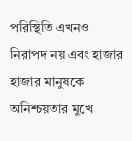পরিস্থিতি এখনও নিরাপদ নয় এবং হাজার হাজার মানুষকে অনিশ্চয়তার মুখে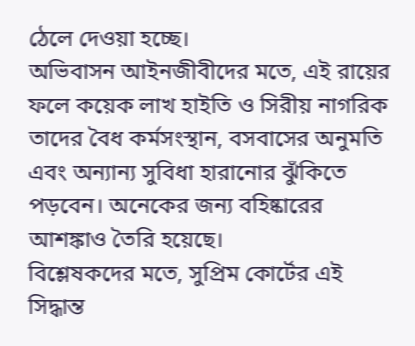ঠেলে দেওয়া হচ্ছে।
অভিবাসন আইনজীবীদের মতে, এই রায়ের ফলে কয়েক লাখ হাইতি ও সিরীয় নাগরিক তাদের বৈধ কর্মসংস্থান, বসবাসের অনুমতি এবং অন্যান্য সুবিধা হারানোর ঝুঁকিতে পড়বেন। অনেকের জন্য বহিষ্কারের আশঙ্কাও তৈরি হয়েছে।
বিশ্লেষকদের মতে, সুপ্রিম কোর্টের এই সিদ্ধান্ত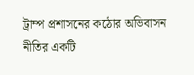ট্রাম্প প্রশাসনের কঠোর অভিবাসন নীতির একটি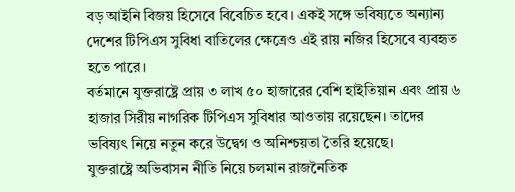বড় আইনি বিজয় হিসেবে বিবেচিত হবে। একই সঙ্গে ভবিষ্যতে অন্যান্য দেশের টিপিএস সুবিধা বাতিলের ক্ষেত্রেও এই রায় নজির হিসেবে ব্যবহৃত হতে পারে।
বর্তমানে যুক্তরাষ্ট্রে প্রায় ৩ লাখ ৫০ হাজারের বেশি হাইতিয়ান এবং প্রায় ৬ হাজার সিরীয় নাগরিক টিপিএস সুবিধার আওতায় রয়েছেন। তাদের ভবিষ্যৎ নিয়ে নতুন করে উদ্বেগ ও অনিশ্চয়তা তৈরি হয়েছে।
যুক্তরাষ্ট্রে অভিবাসন নীতি নিয়ে চলমান রাজনৈতিক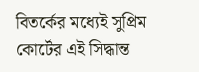বিতর্কের মধ্যেই সুপ্রিম কোর্টের এই সিদ্ধান্ত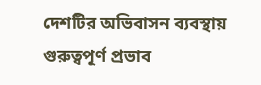দেশটির অভিবাসন ব্যবস্থায় গুরুত্বপূর্ণ প্রভাব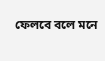ফেলবে বলে মনে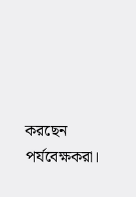করছেন পর্যবেক্ষকরা।